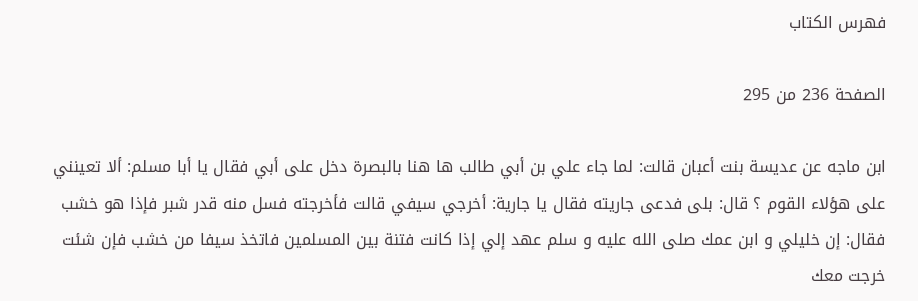فهرس الكتاب

الصفحة 236 من 295

ابن ماجه عن عديسة بنت أعبان قالت: لما جاء علي بن أبي طالب ها هنا بالبصرة دخل على أبي فقال يا أبا مسلم: ألا تعينني على هؤلاء القوم ؟ قال: بلى فدعى جاريته فقال يا جارية: أخرجي سيفي قالت فأخرجته فسل منه قدر شبر فإذا هو خشب فقال: إن خليلي و ابن عمك صلى الله عليه و سلم عهد إلي إذا كانت فتنة بين المسلمين فاتخذ سيفا من خشب فإن شئت خرجت معك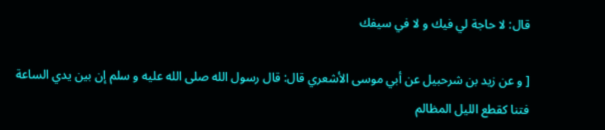قال: لا حاجة لي فيك و لا في سيفك

[ و عن زيد بن شرحبيل عن أبي موسى الأشعري قال: قال رسول الله صلى الله عليه و سلم إن بين يدي الساعة فتنا كقطع الليل المظالم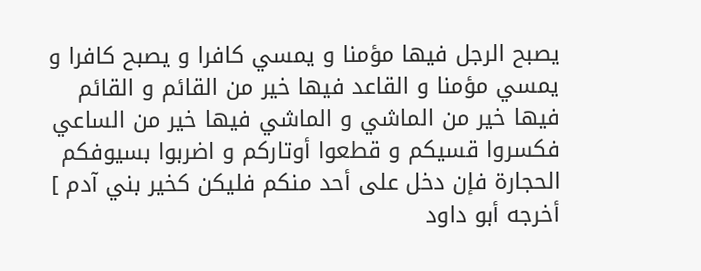يصبح الرجل فيها مؤمنا و يمسي كافرا و يصبح كافرا و يمسي مؤمنا و القاعد فيها خير من القائم و القائم فيها خير من الماشي و الماشي فيها خير من الساعي فكسروا قسيكم و قطعوا أوتاركم و اضربوا بسيوفكم الحجارة فإن دخل على أحد منكم فليكن كخير بني آدم ] أخرجه أبو داود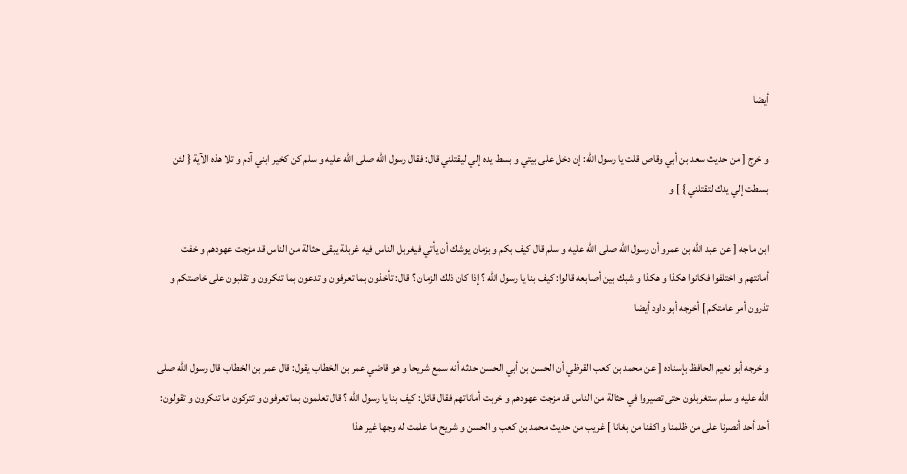أيضا

و خرج [ من حديث سعد بن أبي وقاص قلت يا رسول الله: إن دخل على بيتي و بسط يده إلي ليقتلني قال: فقال رسول الله صلى الله عليه و سلم كن كخير ابني آدم و تلا هذه الآية { لئن بسطت إلي يدك لتقتلني } ] و

ابن ماجه [ عن عبد الله بن عمرو أن رسول الله صلى الله عليه و سلم قال كيف بكم و بزمان يوشك أن يأتي فيغربل الناس فيه غربلة يبقى حثالة من الناس قد مزجت عهودهم و خفت أمانتهم و اختلفوا فكانوا هكذا و هكذا و شبك بين أصابعه قالوا: كيف بنا يا رسول الله ؟ إذا كان ذلك الزمان ؟ قال: تأخذون بما تعرفون و تدعون بما تنكرون و تقلبون على خاصتكم و تذرون أمر عامتكم ] أخرجه أبو داود أيضا

و خرجه أبو نعيم الحافظ بإسناده [ عن محمد بن كعب القرظي أن الحسن بن أبي الحسن حدثه أنه سمع شريحا و هو قاضي عمر بن الخطاب يقول: قال عمر بن الخطاب قال رسول الله صلى الله عليه و سلم ستغربلون حتى تصيروا في حثالة من الناس قد مزجت عهودهم و خربت أماناتهم فقال قائل: كيف بنا يا رسول الله ؟ قال تعلمون بما تعرفون و تتركون ما تنكرون و تقولون: أحد أحد أنصرنا على من ظلمنا و اكفنا من بغانا ] غريب من حديث محمد بن كعب و الحسن و شريح ما علمت له وجها غير هذا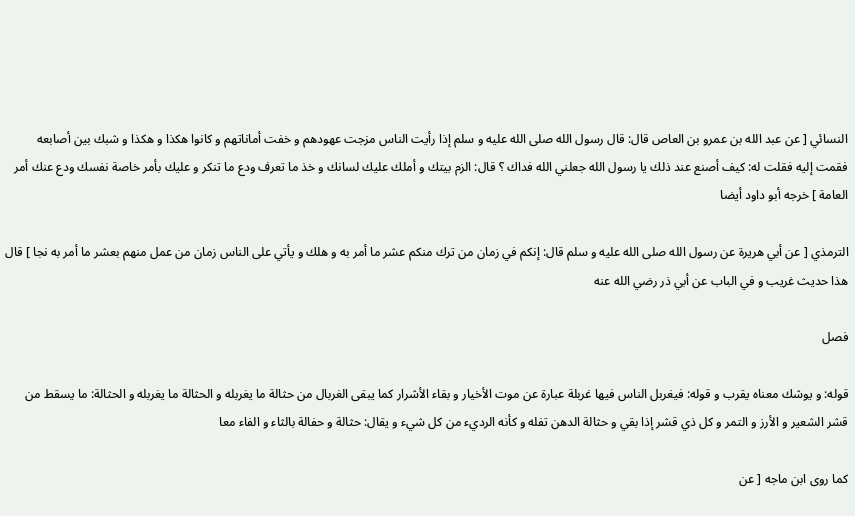النسائي [ عن عبد الله بن عمرو بن العاص قال: قال رسول الله صلى الله عليه و سلم إذا رأيت الناس مزجت عهودهم و خفت أماناتهم و كانوا هكذا و هكذا و شبك بين أصابعه فقمت إليه فقلت له: كيف أصنع عند ذلك يا رسول الله جعلني الله فداك ؟ قال: الزم بيتك و أملك عليك لسانك و خذ ما تعرف ودع ما تنكر و عليك بأمر خاصة نفسك ودع عنك أمر العامة ] خرجه أبو داود أيضا

الترمذي [ عن أبي هريرة عن رسول الله صلى الله عليه و سلم قال: إنكم في زمان من ترك منكم عشر ما أمر به و هلك و يأتي على الناس زمان من عمل منهم بعشر ما أمر به نجا ] قال هذا حديث غريب و في الباب عن أبي ذر رضي الله عنه

فصل

قوله: و يوشك معناه يقرب و قوله: فيغربل الناس فيها غربلة عبارة عن موت الأخيار و بقاء الأشرار كما يبقى الغربال من حثالة ما يغربله و الحثالة ما يغربله و الحثالة: ما يسقط من قشر الشعير و الأرز و التمر و كل ذي قشر إذا بقي و حثالة الدهن تفله و كأنه الرديء من كل شيء و يقال: حثالة و حفالة بالثاء و الفاء معا

كما روى ابن ماجه [ عن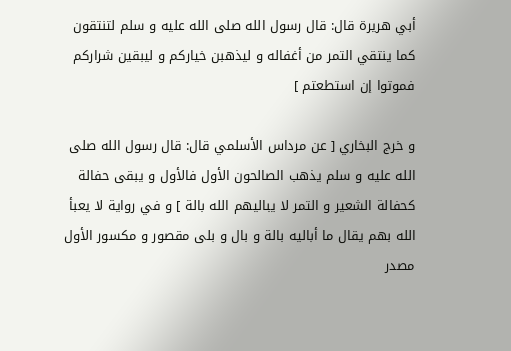أبي هريرة قال: قال رسول الله صلى الله عليه و سلم لتنتقون كما ينتقي التمر من أغفاله و ليذهبن خياركم و ليبقين شراركم فموتوا إن استطعتم ]

و خرج البخاري [ عن مرداس الأسلمي قال: قال رسول الله صلى الله عليه و سلم يذهب الصالحون الأول فالأول و يبقى حفالة كحفالة الشعير و التمر لا يباليهم الله بالة ] و في رواية لا يعبأ الله بهم يقال ما أباليه بالة و بال و بلى مقصور و مكسور الأول مصدر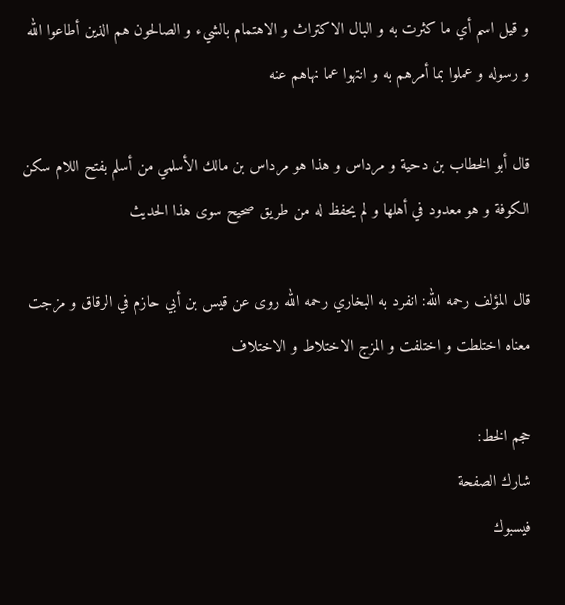و قيل اسم أي ما كثرت به و البال الاكتراث و الاهتمام بالشيء و الصالحون هم الذين أطاعوا الله و رسوله و عملوا بما أمرهم به و انتهوا عما نهاهم عنه

قال أبو الخطاب بن دحية و مرداس و هذا هو مرداس بن مالك الأسلمي من أسلم بفتح اللام سكن الكوفة و هو معدود في أهلها و لم يحفظ له من طريق صحيح سوى هذا الحديث

قال المؤلف رحمه الله: انفرد به البخاري رحمه الله روى عن قيس بن أبي حازم في الرقاق و مزجت معناه اختلطت و اختلفت و المزج الاختلاط و الاختلاف

حجم الخط:
شارك الصفحة
فيسبوك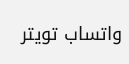واتساب تويتر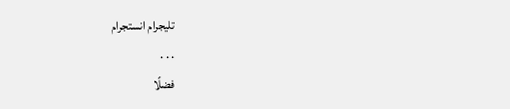تليجرام انستجرام
. . .
فضلًا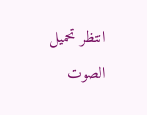انتظر تحميل الصوت